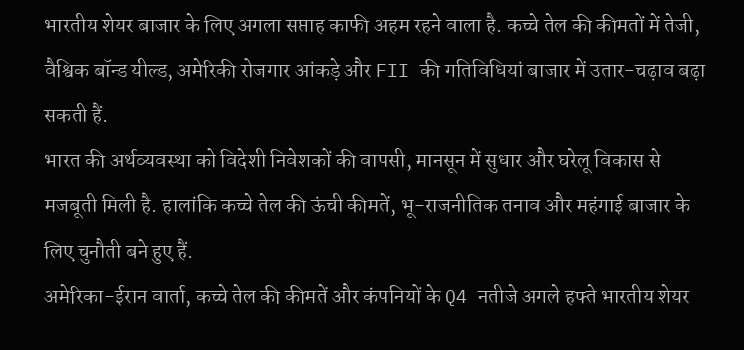भारतीय शेयर बाजार के लिए अगला सप्ताह काफी अहम रहने वाला है. कच्चे तेल की कीमतों में तेजी, वैश्विक बॉन्ड यील्ड, अमेरिकी रोजगार आंकड़े और FII की गतिविधियां बाजार में उतार-चढ़ाव बढ़ा सकती हैं.
भारत की अर्थव्यवस्था को विदेशी निवेशकों की वापसी, मानसून में सुधार और घरेलू विकास से मजबूती मिली है. हालांकि कच्चे तेल की ऊंची कीमतें, भू-राजनीतिक तनाव और महंगाई बाजार के लिए चुनौती बने हुए हैं.
अमेरिका-ईरान वार्ता, कच्चे तेल की कीमतें और कंपनियों के Q4 नतीजे अगले हफ्ते भारतीय शेयर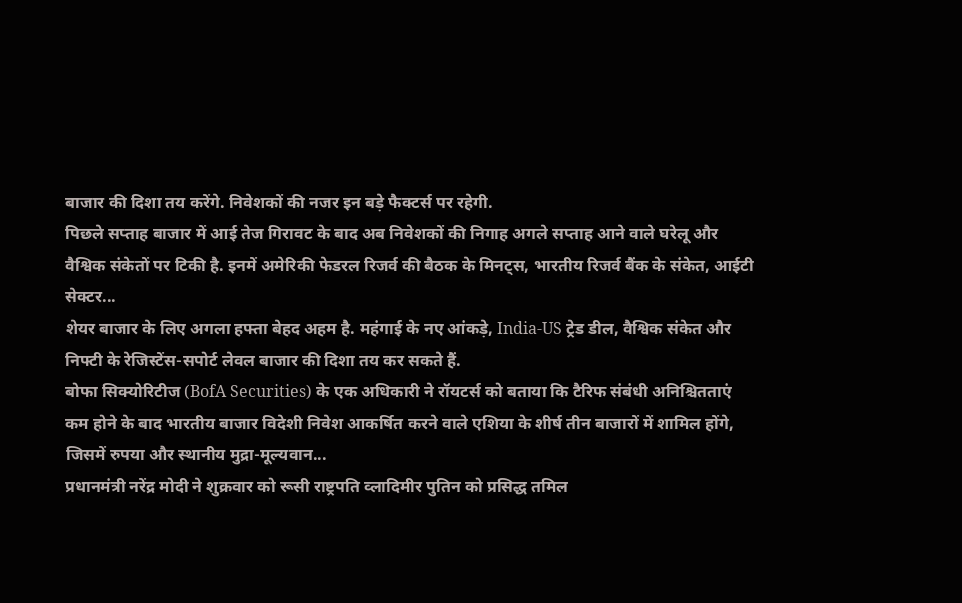बाजार की दिशा तय करेंगे. निवेशकों की नजर इन बड़े फैक्टर्स पर रहेगी.
पिछले सप्ताह बाजार में आई तेज गिरावट के बाद अब निवेशकों की निगाह अगले सप्ताह आने वाले घरेलू और वैश्विक संकेतों पर टिकी है. इनमें अमेरिकी फेडरल रिजर्व की बैठक के मिनट्स, भारतीय रिजर्व बैंक के संकेत, आईटी सेक्टर...
शेयर बाजार के लिए अगला हफ्ता बेहद अहम है. महंगाई के नए आंकड़े, India-US ट्रेड डील, वैश्विक संकेत और निफ्टी के रेजिस्टेंस-सपोर्ट लेवल बाजार की दिशा तय कर सकते हैं.
बोफा सिक्योरिटीज (BofA Securities) के एक अधिकारी ने रॉयटर्स को बताया कि टैरिफ संबंधी अनिश्चितताएं कम होने के बाद भारतीय बाजार विदेशी निवेश आकर्षित करने वाले एशिया के शीर्ष तीन बाजारों में शामिल होंगे, जिसमें रुपया और स्थानीय मुद्रा-मूल्यवान...
प्रधानमंत्री नरेंद्र मोदी ने शुक्रवार को रूसी राष्ट्रपति व्लादिमीर पुतिन को प्रसिद्ध तमिल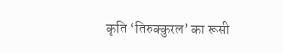कृति ‘तिरुक्कुरल’ का रूसी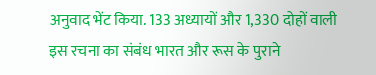अनुवाद भेंट किया. 133 अध्यायों और 1,330 दोहों वाली इस रचना का संबंध भारत और रूस के पुराने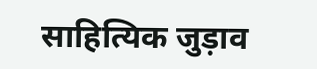साहित्यिक जुड़ाव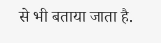से भी बताया जाता है.